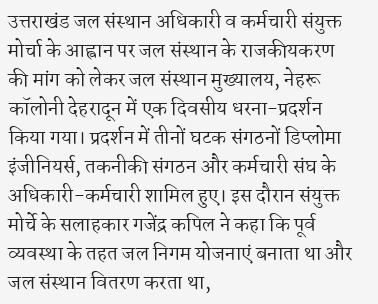उत्तराखंड जल संस्थान अधिकारी व कर्मचारी संयुक्त मोर्चा के आह्वान पर जल संस्थान के राजकीयकरण की मांग को लेकर जल संस्थान मुख्यालय, नेहरू कॉलोनी देहरादून में एक दिवसीय धरना-प्रदर्शन किया गया। प्रदर्शन में तीनों घटक संगठनों डिप्लोमा इंजीनियर्स, तकनीकी संगठन और कर्मचारी संघ के अधिकारी-कर्मचारी शामिल हुए। इस दौरान संयुक्त मोर्चे के सलाहकार गजेंद्र कपिल ने कहा कि पूर्व व्यवस्था के तहत जल निगम योजनाएं बनाता था और जल संस्थान वितरण करता था,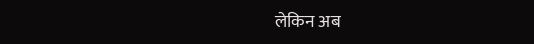लेकिन अब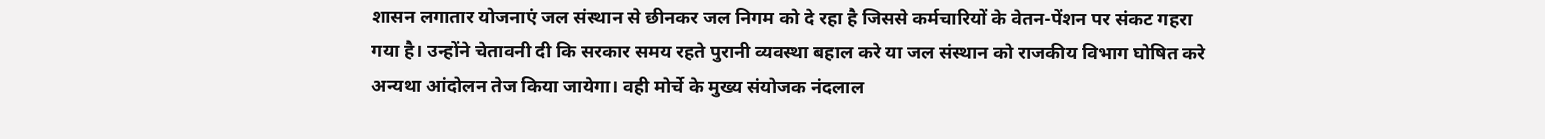शासन लगातार योजनाएं जल संस्थान से छीनकर जल निगम को दे रहा है जिससे कर्मचारियों के वेतन-पेंशन पर संकट गहरा गया है। उन्होंने चेतावनी दी कि सरकार समय रहते पुरानी व्यवस्था बहाल करे या जल संस्थान को राजकीय विभाग घोषित करे अन्यथा आंदोलन तेज किया जायेगा। वही मोर्चे के मुख्य संयोजक नंदलाल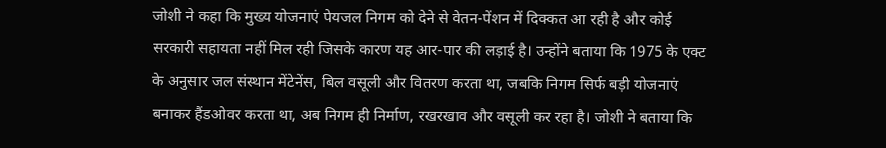जोशी ने कहा कि मुख्य योजनाएं पेयजल निगम को देने से वेतन-पेंशन में दिक्कत आ रही है और कोई सरकारी सहायता नहीं मिल रही जिसके कारण यह आर-पार की लड़ाई है। उन्होंने बताया कि 1975 के एक्ट के अनुसार जल संस्थान मेंटेनेंस, बिल वसूली और वितरण करता था, जबकि निगम सिर्फ बड़ी योजनाएं बनाकर हैंडओवर करता था, अब निगम ही निर्माण, रखरखाव और वसूली कर रहा है। जोशी ने बताया कि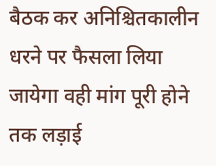बैठक कर अनिश्चितकालीन धरने पर फैसला लिया जायेगा वही मांग पूरी होने तक लड़ाई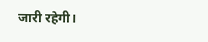जारी रहेगी।